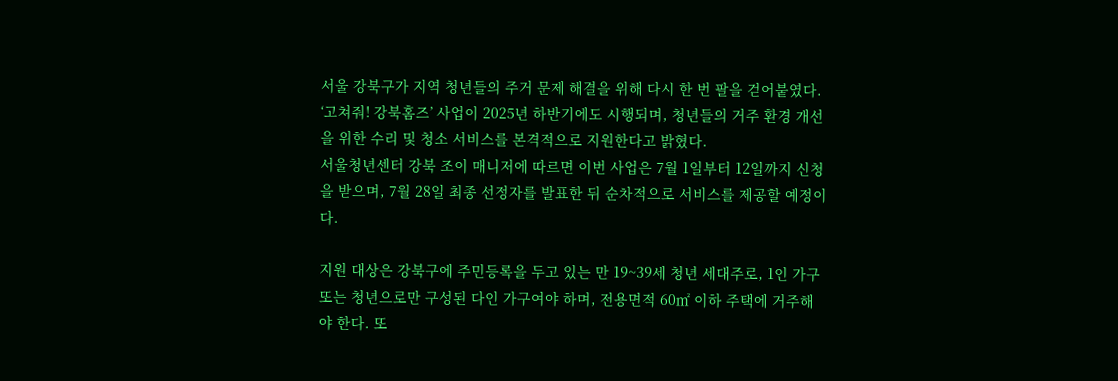서울 강북구가 지역 청년들의 주거 문제 해결을 위해 다시 한 번 팔을 걷어붙였다. ‘고쳐줘! 강북홈즈’ 사업이 2025년 하반기에도 시행되며, 청년들의 거주 환경 개선을 위한 수리 및 청소 서비스를 본격적으로 지원한다고 밝혔다.
서울청년센터 강북 조이 매니저에 따르면 이번 사업은 7월 1일부터 12일까지 신청을 받으며, 7월 28일 최종 선정자를 발표한 뒤 순차적으로 서비스를 제공할 예정이다.

지원 대상은 강북구에 주민등록을 두고 있는 만 19~39세 청년 세대주로, 1인 가구 또는 청년으로만 구성된 다인 가구여야 하며, 전용면적 60㎡ 이하 주택에 거주해야 한다. 또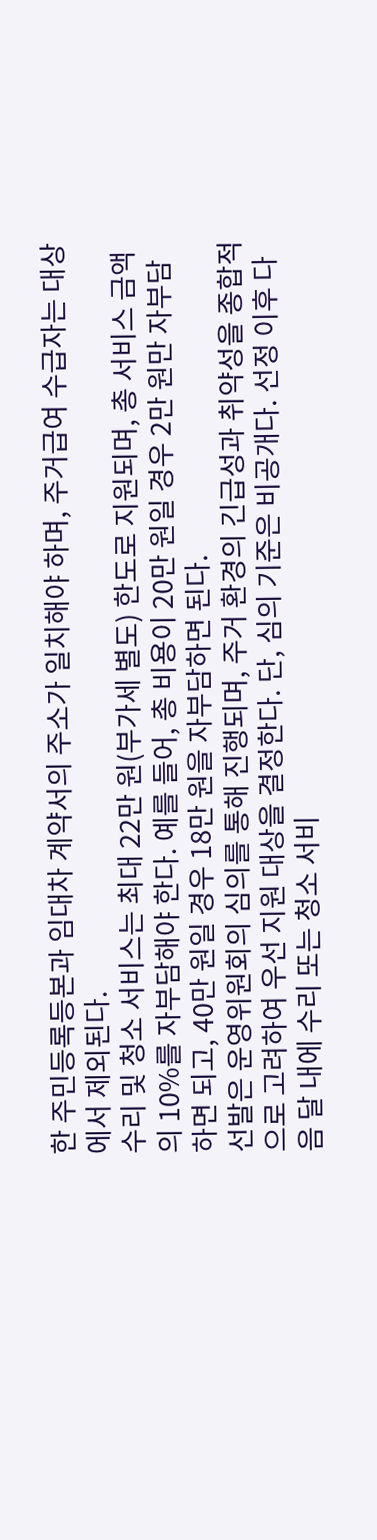한 주민등록등본과 임대차 계약서의 주소가 일치해야 하며, 주거급여 수급자는 대상에서 제외된다.
수리 및 청소 서비스는 최대 22만 원(부가세 별도) 한도로 지원되며, 총 서비스 금액의 10%를 자부담해야 한다. 예를 들어, 총 비용이 20만 원일 경우 2만 원만 자부담하면 되고, 40만 원일 경우 18만 원을 자부담하면 된다.
선발은 운영위원회의 심의를 통해 진행되며, 주거 환경의 긴급성과 취약성을 종합적으로 고려하여 우선 지원 대상을 결정한다. 단, 심의 기준은 비공개다. 선정 이후 다음 달 내에 수리 또는 청소 서비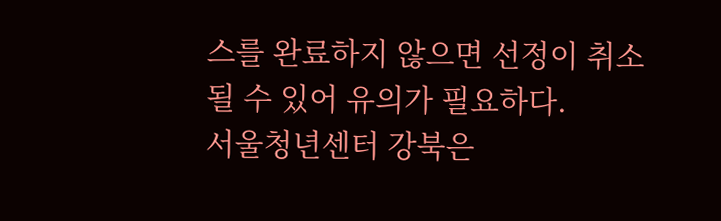스를 완료하지 않으면 선정이 취소될 수 있어 유의가 필요하다.
서울청년센터 강북은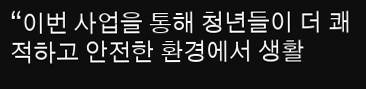“이번 사업을 통해 청년들이 더 쾌적하고 안전한 환경에서 생활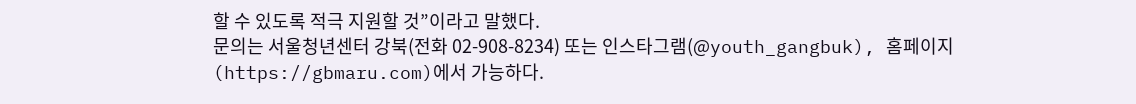할 수 있도록 적극 지원할 것”이라고 말했다.
문의는 서울청년센터 강북(전화 02-908-8234) 또는 인스타그램(@youth_gangbuk), 홈페이지(https://gbmaru.com)에서 가능하다.